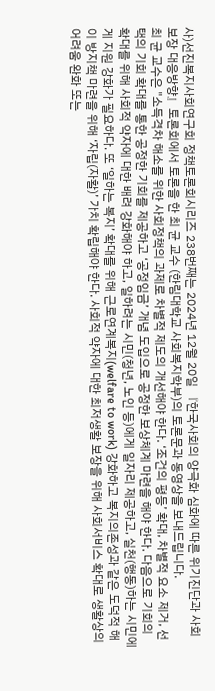사)선진복지사회연구회 정책토론회시리즈 238번째는 2024년 12월 20일 『한국사회의 양극화 심화에 따른 위기진단과 사회보장 대응방향』토론회에서 토론을 한 최 균 교수 (한림대학교 사회복지학부)의 토론문과 동영상을 보내드립니다.
최 균 교수은 "소득격차 해소를 위한 사회정책의 과제로 차별적 제도의 개선해야 한다. ‘조건의 평등’ 확대, 차별적 요소 제거, 선택의 기회 확대를 통한 공정한 기회를 제공하고 ‘공정임금’ 개념 도입으로 공정한 보상체계 마련을 해야 한다. 다음으로 기회의 확대를 위해 사회적 약자에 대한 배려 강화해야 하고, 일하려는 시민(청년, 노인 등)에게 일자리 제공하고, 실천(행동)하는 시민에게 지원 강화가 필요하다. 또 ‘일하는 복지’ 확대를 위해 근로연계복지(welfare to work) 강화하고 복지의존성과 같은 도덕적 해이 방지책 마련을 위해 ‘자립(자활)’ 가치 확립해야 한다. 사회적 약자에 대한 최저생활 보장을 위해 사회서비스 확대로 생활상의 어려움 완화 또는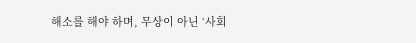해소를 해야 하며, 무상이 아닌 ‘사회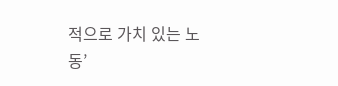적으로 가치 있는 노동’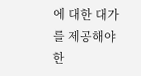에 대한 대가를 제공해야 한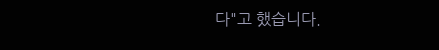다"고 했습니다.